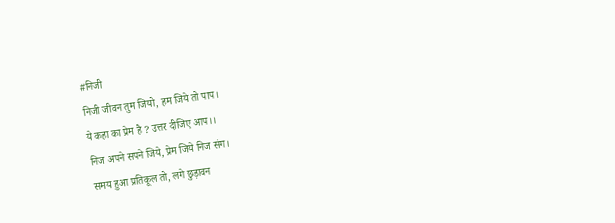#निजी
निजी जीवन तुम जियो, हम जिये तो पाप।
ये कहा का प्रेम है ? उत्तर दीजिए आप।।
निज अपने सपने जिये, प्रेम जिये निज संग।
समय हुआ प्रतिकूल तो, लगे छुड़ावन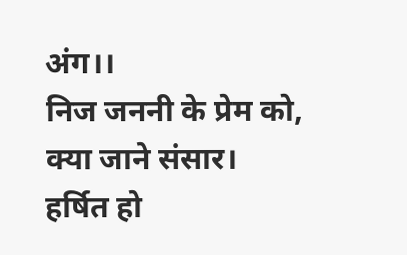अंग।।
निज जननी के प्रेम को, क्या जाने संसार।
हर्षित हो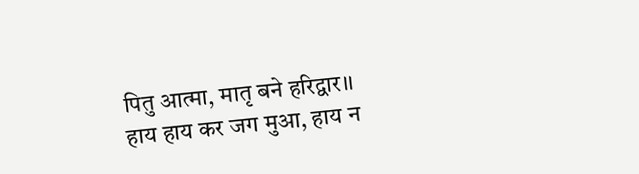पितु आत्मा, मातृ बने हरिद्वार।।
हाय हाय कर जग मुआ, हाय न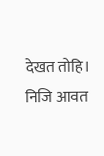देखत तोहि।
निजि आवत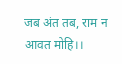जब अंत तब, राम न आवत मोहि।।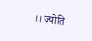।। ज्योति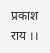प्रकाश राय ।।